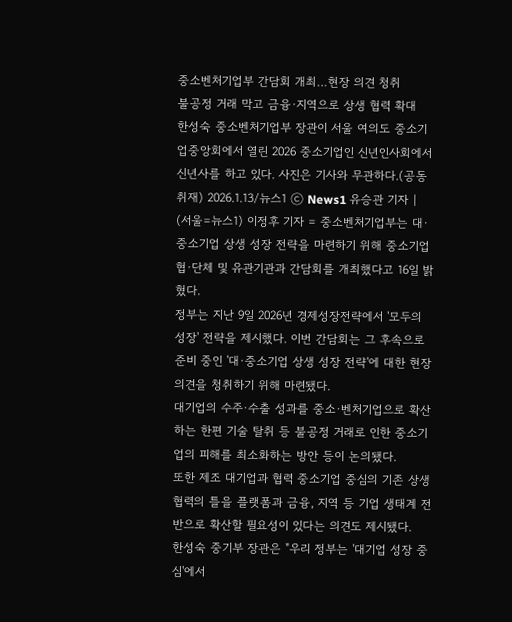중소벤처기업부 간담회 개최…현장 의견 청취
불공정 거래 막고 금융·지역으로 상생 협력 확대
한성숙 중소벤처기업부 장관이 서울 여의도 중소기업중앙회에서 열린 2026 중소기업인 신년인사회에서 신년사를 하고 있다. 사진은 기사와 무관하다.(공동취재) 2026.1.13/뉴스1 ⓒ News1 유승관 기자 |
(서울=뉴스1) 이정후 기자 = 중소벤처기업부는 대·중소기업 상생 성장 전략을 마련하기 위해 중소기업 협·단체 및 유관기관과 간담회를 개최했다고 16일 밝혔다.
정부는 지난 9일 2026년 경제성장전략에서 '모두의 성장' 전략을 제시했다. 이번 간담회는 그 후속으로 준비 중인 '대·중소기업 상생 성장 전략'에 대한 현장 의견을 청취하기 위해 마련됐다.
대기업의 수주·수출 성과를 중소·벤처기업으로 확산하는 한편 기술 탈취 등 불공정 거래로 인한 중소기업의 피해를 최소화하는 방안 등이 논의됐다.
또한 제조 대기업과 협력 중소기업 중심의 기존 상생 협력의 틀을 플랫폼과 금융, 지역 등 기업 생태계 전반으로 확산할 필요성이 있다는 의견도 제시됐다.
한성숙 중기부 장관은 "우리 정부는 '대기업 성장 중심'에서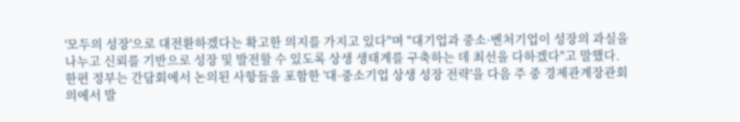'모두의 성장'으로 대전환하겠다는 확고한 의지를 가지고 있다"며 "대기업과 중소·벤처기업이 성장의 과실을 나누고 신뢰를 기반으로 성장 및 발전할 수 있도록 상생 생태계를 구축하는 데 최선을 다하겠다"고 말했다.
한편 정부는 간담회에서 논의된 사항들을 포함한 '대·중소기업 상생 성장 전략'을 다음 주 중 경제관계장관회의에서 발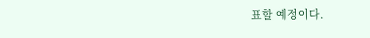표할 예정이다.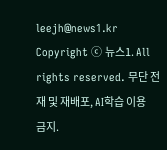leejh@news1.kr
Copyright ⓒ 뉴스1. All rights reserved. 무단 전재 및 재배포, AI학습 이용 금지.